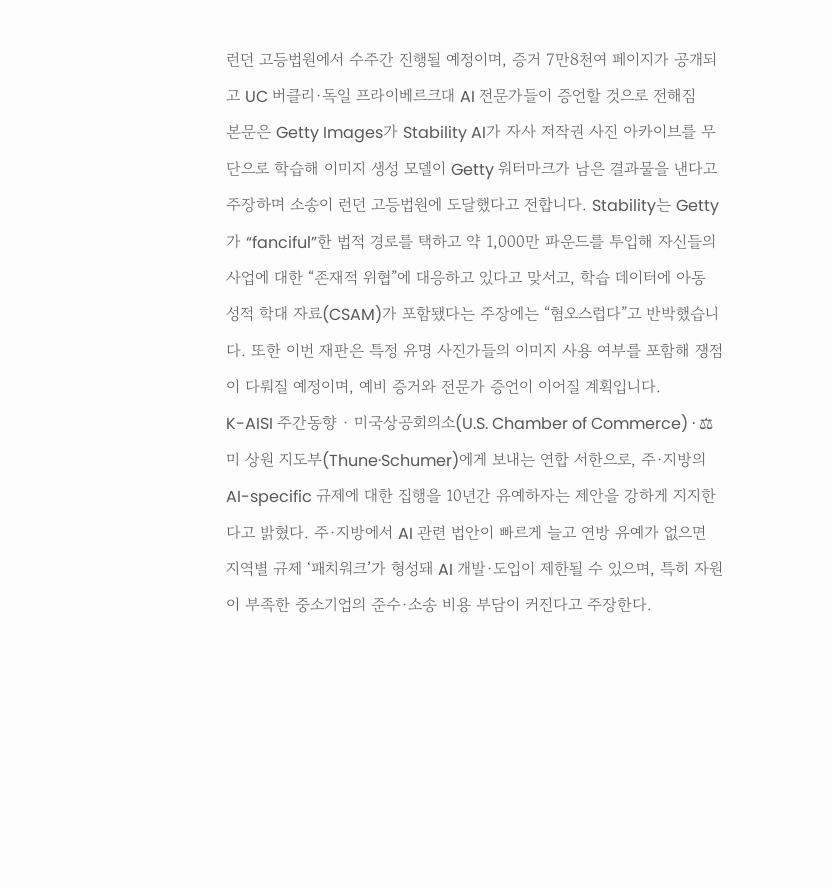런던 고등법원에서 수주간 진행될 예정이며, 증거 7만8천여 페이지가 공개되고 UC 버클리·독일 프라이베르크대 AI 전문가들이 증언할 것으로 전해짐
본문은 Getty Images가 Stability AI가 자사 저작권 사진 아카이브를 무단으로 학습해 이미지 생성 모델이 Getty 워터마크가 남은 결과물을 낸다고 주장하며 소송이 런던 고등법원에 도달했다고 전합니다. Stability는 Getty가 “fanciful”한 법적 경로를 택하고 약 1,000만 파운드를 투입해 자신들의 사업에 대한 “존재적 위협”에 대응하고 있다고 맞서고, 학습 데이터에 아동 성적 학대 자료(CSAM)가 포함됐다는 주장에는 “혐오스럽다”고 반박했습니다. 또한 이번 재판은 특정 유명 사진가들의 이미지 사용 여부를 포함해 쟁점이 다뤄질 예정이며, 예비 증거와 전문가 증언이 이어질 계획입니다.
K-AISI 주간동향 · 미국상공회의소(U.S. Chamber of Commerce) · ⚖
미 상원 지도부(Thune·Schumer)에게 보내는 연합 서한으로, 주·지방의 AI-specific 규제에 대한 집행을 10년간 유예하자는 제안을 강하게 지지한다고 밝혔다. 주·지방에서 AI 관련 법안이 빠르게 늘고 연방 유예가 없으면 지역별 규제 ‘패치워크’가 형성돼 AI 개발·도입이 제한될 수 있으며, 특히 자원이 부족한 중소기업의 준수·소송 비용 부담이 커진다고 주장한다.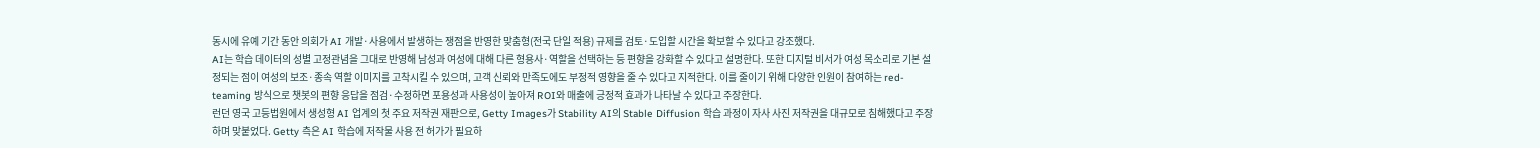동시에 유예 기간 동안 의회가 AI 개발·사용에서 발생하는 쟁점을 반영한 맞춤형(전국 단일 적용) 규제를 검토·도입할 시간을 확보할 수 있다고 강조했다.
AI는 학습 데이터의 성별 고정관념을 그대로 반영해 남성과 여성에 대해 다른 형용사·역할을 선택하는 등 편향을 강화할 수 있다고 설명한다. 또한 디지털 비서가 여성 목소리로 기본 설정되는 점이 여성의 보조·종속 역할 이미지를 고착시킬 수 있으며, 고객 신뢰와 만족도에도 부정적 영향을 줄 수 있다고 지적한다. 이를 줄이기 위해 다양한 인원이 참여하는 red-teaming 방식으로 챗봇의 편향 응답을 점검·수정하면 포용성과 사용성이 높아져 ROI와 매출에 긍정적 효과가 나타날 수 있다고 주장한다.
런던 영국 고등법원에서 생성형 AI 업계의 첫 주요 저작권 재판으로, Getty Images가 Stability AI의 Stable Diffusion 학습 과정이 자사 사진 저작권을 대규모로 침해했다고 주장하며 맞붙었다. Getty 측은 AI 학습에 저작물 사용 전 허가가 필요하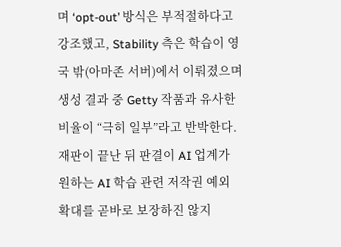며 ‘opt-out’ 방식은 부적절하다고 강조했고, Stability 측은 학습이 영국 밖(아마존 서버)에서 이뤄졌으며 생성 결과 중 Getty 작품과 유사한 비율이 “극히 일부”라고 반박한다. 재판이 끝난 뒤 판결이 AI 업계가 원하는 AI 학습 관련 저작권 예외 확대를 곧바로 보장하진 않지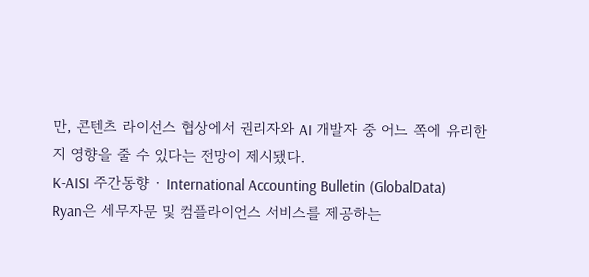만, 콘텐츠 라이선스 협상에서 권리자와 AI 개발자 중 어느 쪽에 유리한지 영향을 줄 수 있다는 전망이 제시됐다.
K-AISI 주간동향 · International Accounting Bulletin (GlobalData)
Ryan은 세무자문 및 컴플라이언스 서비스를 제공하는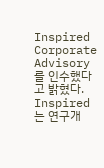Inspired Corporate Advisory를 인수했다고 밝혔다. Inspired는 연구개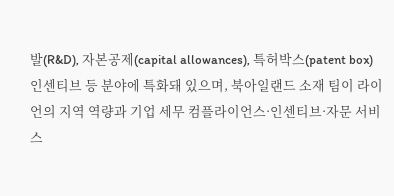발(R&D), 자본공제(capital allowances), 특허박스(patent box) 인센티브 등 분야에 특화돼 있으며, 북아일랜드 소재 팀이 라이언의 지역 역량과 기업 세무 컴플라이언스·인센티브·자문 서비스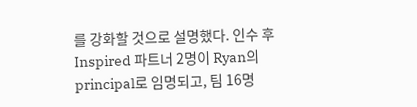를 강화할 것으로 설명했다. 인수 후 Inspired 파트너 2명이 Ryan의 principal로 임명되고, 팀 16명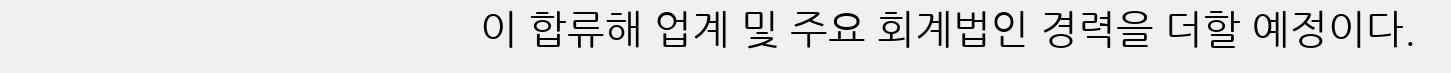이 합류해 업계 및 주요 회계법인 경력을 더할 예정이다.